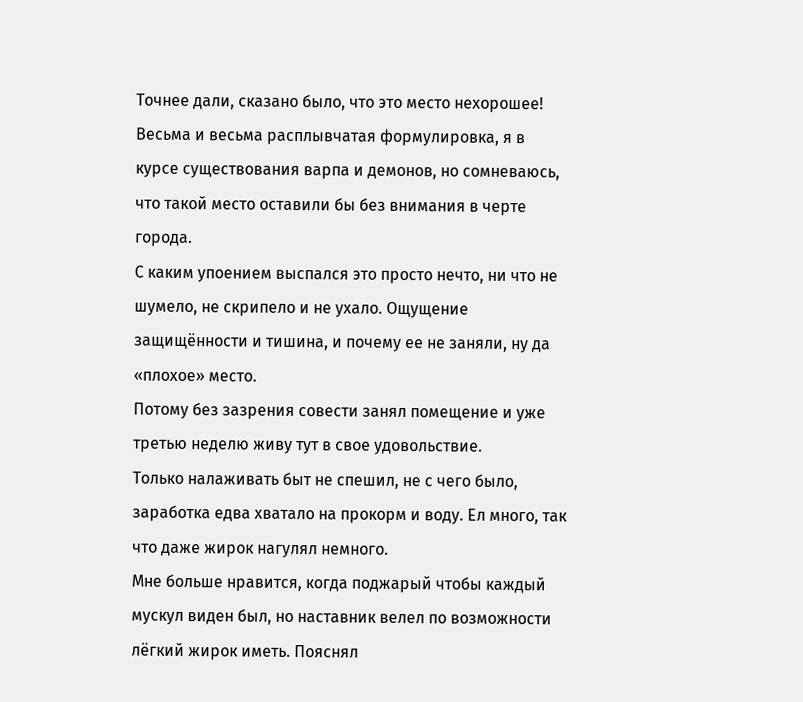Точнее дали, сказано было, что это место нехорошее!
Весьма и весьма расплывчатая формулировка, я в курсе существования варпа и демонов, но сомневаюсь, что такой место оставили бы без внимания в черте города.
С каким упоением выспался это просто нечто, ни что не шумело, не скрипело и не ухало. Ощущение защищённости и тишина, и почему ее не заняли, ну да «плохое» место.
Потому без зазрения совести занял помещение и уже третью неделю живу тут в свое удовольствие.
Только налаживать быт не спешил, не с чего было, заработка едва хватало на прокорм и воду. Ел много, так что даже жирок нагулял немного.
Мне больше нравится, когда поджарый чтобы каждый мускул виден был, но наставник велел по возможности лёгкий жирок иметь. Пояснял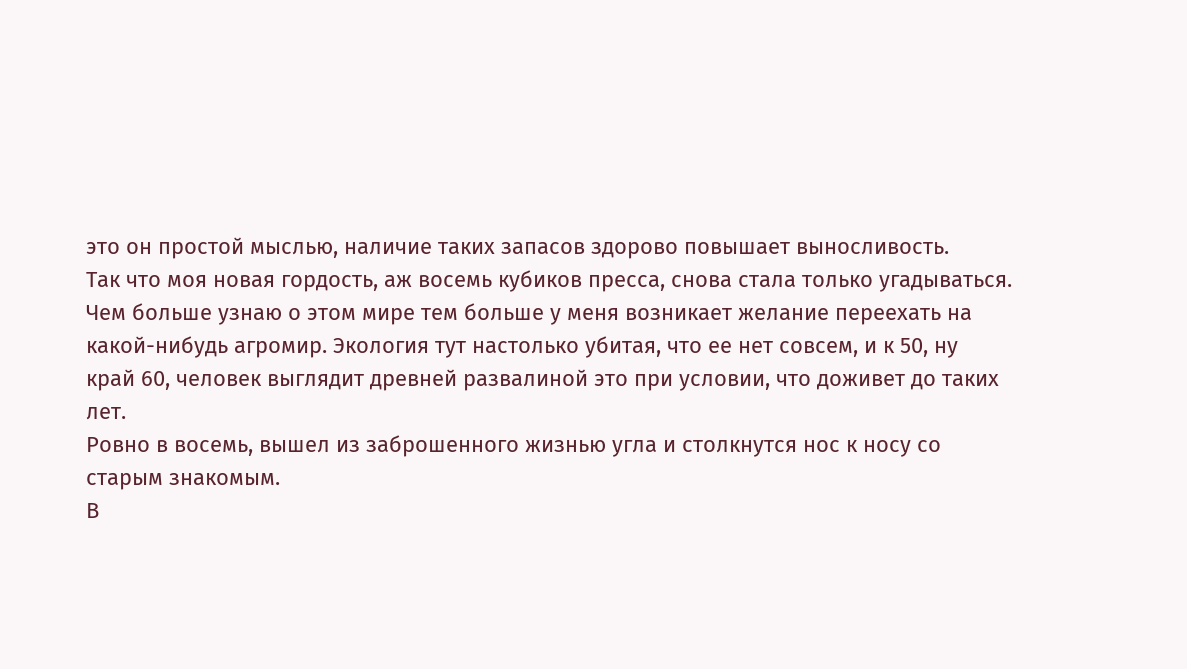это он простой мыслью, наличие таких запасов здорово повышает выносливость.
Так что моя новая гордость, аж восемь кубиков пресса, снова стала только угадываться. Чем больше узнаю о этом мире тем больше у меня возникает желание переехать на какой-нибудь агромир. Экология тут настолько убитая, что ее нет совсем, и к 50, ну край 60, человек выглядит древней развалиной это при условии, что доживет до таких лет.
Ровно в восемь, вышел из заброшенного жизнью угла и столкнутся нос к носу со старым знакомым.
В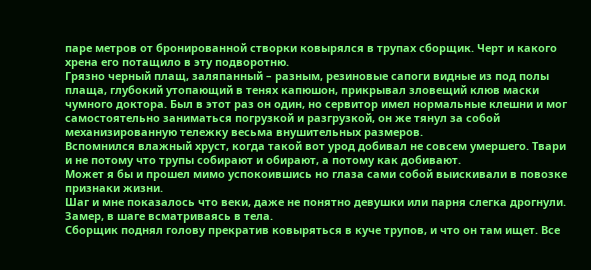паре метров от бронированной створки ковырялся в трупах сборщик. Черт и какого хрена его потащило в эту подворотню.
Грязно черный плащ, заляпанный – разным, резиновые сапоги видные из под полы плаща, глубокий утопающий в тенях капюшон, прикрывал зловещий клюв маски чумного доктора. Был в этот раз он один, но сервитор имел нормальные клешни и мог самостоятельно заниматься погрузкой и разгрузкой, он же тянул за собой механизированную тележку весьма внушительных размеров.
Вспомнился влажный хруст, когда такой вот урод добивал не совсем умершего. Твари и не потому что трупы собирают и обирают, а потому как добивают.
Может я бы и прошел мимо успокоившись но глаза сами собой выискивали в повозке признаки жизни.
Шаг и мне показалось что веки, даже не понятно девушки или парня слегка дрогнули.
Замер, в шаге всматриваясь в тела.
Сборщик поднял голову прекратив ковыряться в куче трупов, и что он там ищет. Все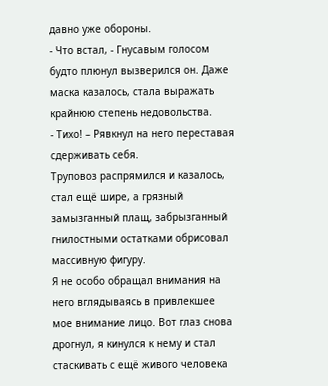давно уже обороны.
- Что встал, - Гнусавым голосом будто плюнул вызверился он. Даже маска казалось, стала выражать крайнюю степень недовольства.
- Тихо! – Рявкнул на него переставая сдерживать себя.
Труповоз распрямился и казалось, стал ещё шире, а грязный замызганный плащ, забрызганный гнилостными остатками обрисовал массивную фигуру.
Я не особо обращал внимания на него вглядываясь в привлекшее мое внимание лицо. Вот глаз снова дрогнул, я кинулся к нему и стал стаскивать с ещё живого человека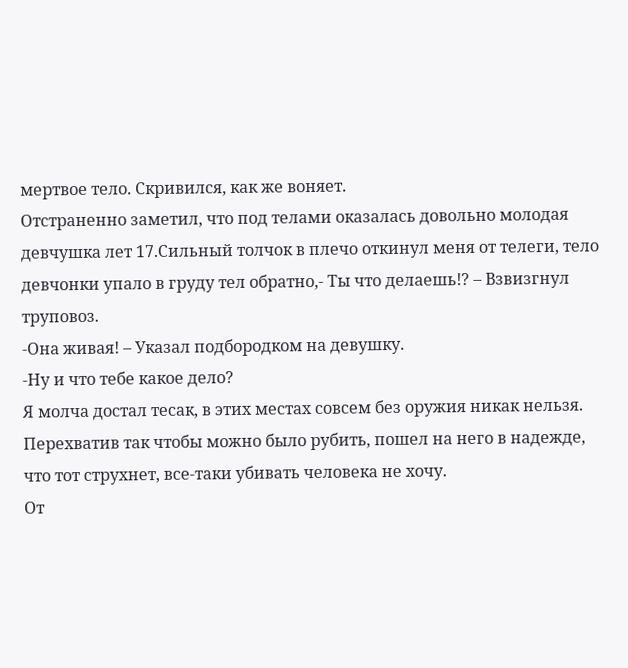мертвое тело. Скривился, как же воняет.
Отстраненно заметил, что под телами оказалась довольно молодая девчушка лет 17.Сильный толчок в плечо откинул меня от телеги, тело девчонки упало в груду тел обратно,- Ты что делаешь!? – Взвизгнул труповоз.
-Она живая! – Указал подбородком на девушку.
-Ну и что тебе какое дело?
Я молча достал тесак, в этих местах совсем без оружия никак нельзя.
Перехватив так чтобы можно было рубить, пошел на него в надежде, что тот струхнет, все-таки убивать человека не хочу.
От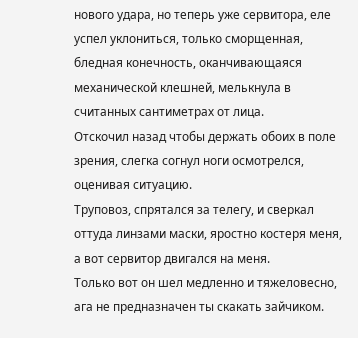нового удара, но теперь уже сервитора, еле успел уклониться, только сморщенная, бледная конечность, оканчивающаяся механической клешней, мелькнула в считанных сантиметрах от лица.
Отскочил назад чтобы держать обоих в поле зрения, слегка согнул ноги осмотрелся, оценивая ситуацию.
Труповоз, спрятался за телегу, и сверкал оттуда линзами маски, яростно костеря меня, а вот сервитор двигался на меня.
Только вот он шел медленно и тяжеловесно, ага не предназначен ты скакать зайчиком.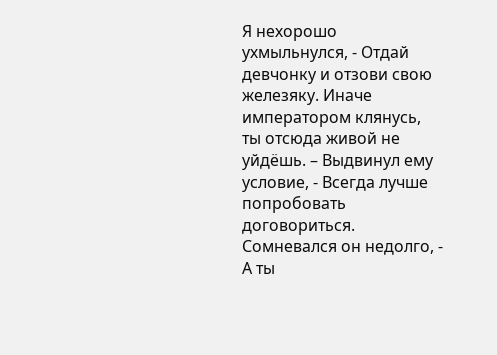Я нехорошо ухмыльнулся, - Отдай девчонку и отзови свою железяку. Иначе императором клянусь, ты отсюда живой не уйдёшь. – Выдвинул ему условие, - Всегда лучше попробовать договориться.
Сомневался он недолго, - А ты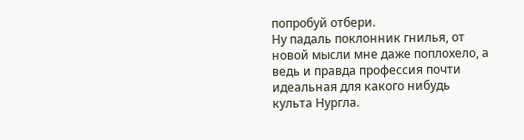попробуй отбери.
Ну падаль поклонник гнилья, от новой мысли мне даже поплохело, а ведь и правда профессия почти идеальная для какого нибудь культа Нургла.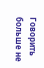Говорить больше не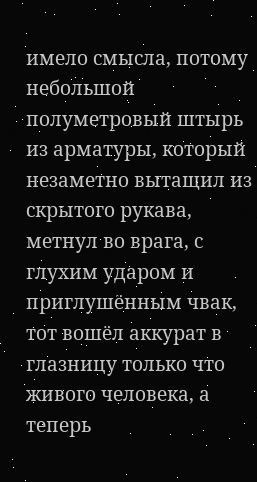имело смысла, потому небольшой полуметровый штырь из арматуры, который незаметно вытащил из скрытого рукава, метнул во врага, с глухим ударом и приглушённым чвак, тот вошёл аккурат в глазницу только что живого человека, а теперь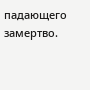падающего замертво.